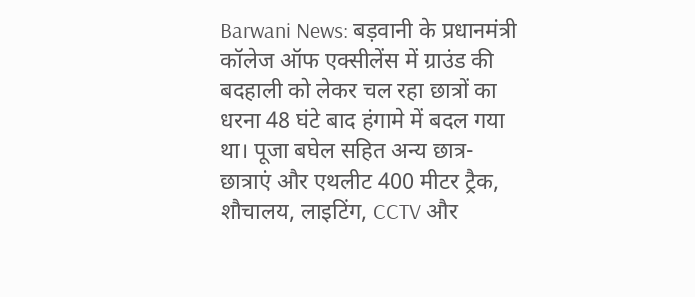Barwani News: बड़वानी के प्रधानमंत्री कॉलेज ऑफ एक्सीलेंस में ग्राउंड की बदहाली को लेकर चल रहा छात्रों का धरना 48 घंटे बाद हंगामे में बदल गया था। पूजा बघेल सहित अन्य छात्र-छात्राएं और एथलीट 400 मीटर ट्रैक, शौचालय, लाइटिंग, CCTV और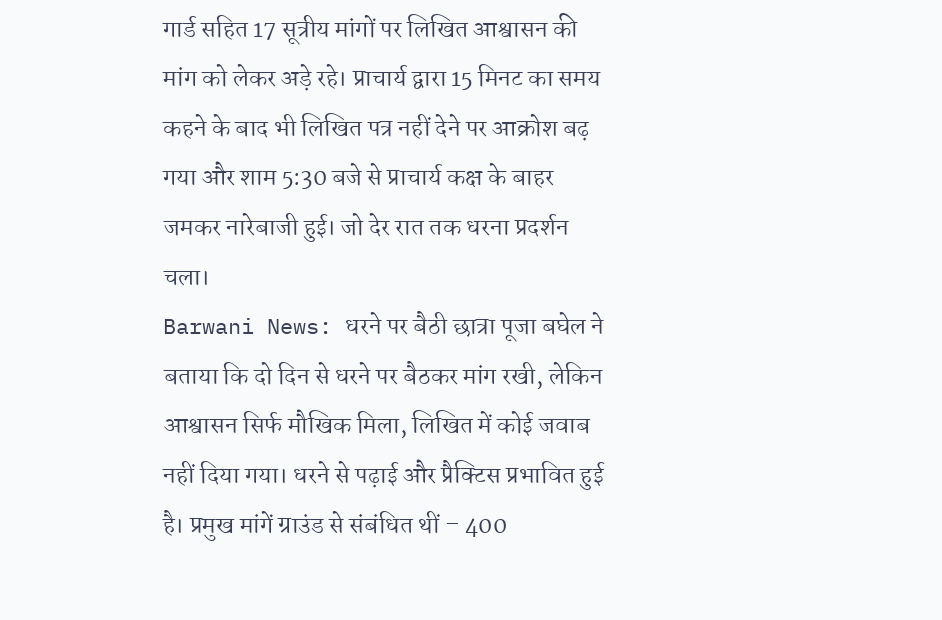गार्ड सहित 17 सूत्रीय मांगों पर लिखित आश्वासन की मांग को लेकर अड़े रहे। प्राचार्य द्वारा 15 मिनट का समय कहने के बाद भी लिखित पत्र नहीं देने पर आक्रोश बढ़ गया और शाम 5:30 बजे से प्राचार्य कक्ष के बाहर जमकर नारेबाजी हुई। जो देर रात तक धरना प्रदर्शन चला।
Barwani News: धरने पर बैठी छात्रा पूजा बघेल ने बताया कि दो दिन से धरने पर बैठकर मांग रखी, लेकिन आश्वासन सिर्फ मौखिक मिला, लिखित में कोई जवाब नहीं दिया गया। धरने से पढ़ाई और प्रैक्टिस प्रभावित हुई है। प्रमुख मांगें ग्राउंड से संबंधित थीं – 400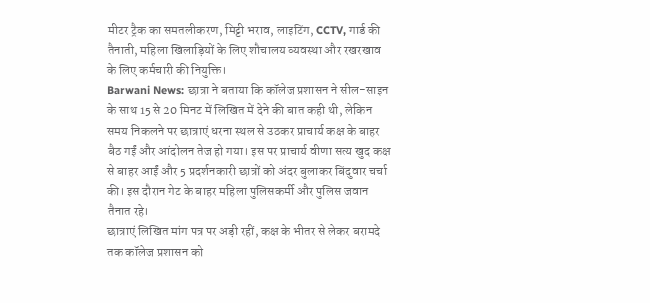मीटर ट्रैक का समतलीकरण, मिट्टी भराव, लाइटिंग, CCTV, गार्ड की तैनाती, महिला खिलाड़ियों के लिए शौचालय व्यवस्था और रखरखाव के लिए कर्मचारी की नियुक्ति।
Barwani News: छात्रा ने बताया कि कॉलेज प्रशासन ने सील-साइन के साथ 15 से 20 मिनट में लिखित में देने की बात कही थी, लेकिन समय निकलने पर छात्राएं धरना स्थल से उठकर प्राचार्य कक्ष के बाहर बैठ गईं और आंदोलन तेज हो गया। इस पर प्राचार्य वीणा सत्य खुद कक्ष से बाहर आईं और 5 प्रदर्शनकारी छात्रों को अंदर बुलाकर बिंदुवार चर्चा की। इस दौरान गेट के बाहर महिला पुलिसकर्मी और पुलिस जवान तैनात रहे।
छात्राएं लिखित मांग पत्र पर अड़ी रहीं, कक्ष के भीतर से लेकर बरामदे तक कॉलेज प्रशासन को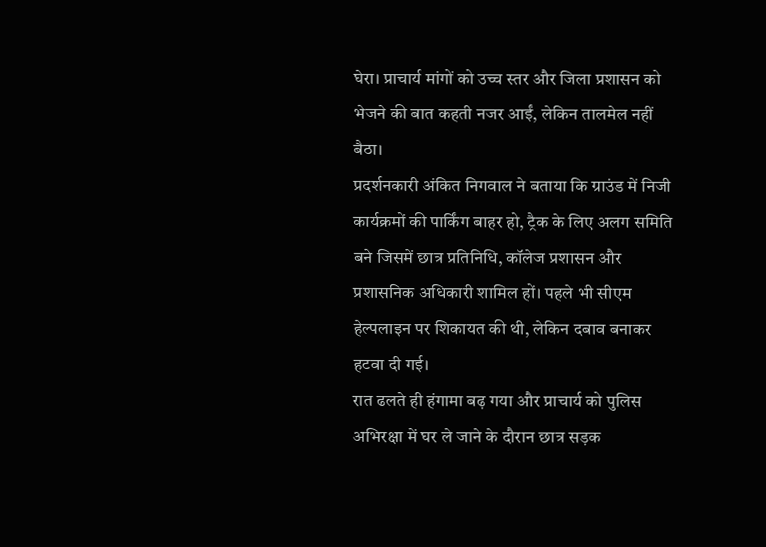घेरा। प्राचार्य मांगों को उच्च स्तर और जिला प्रशासन को भेजने की बात कहती नजर आईं, लेकिन तालमेल नहीं बैठा।
प्रदर्शनकारी अंकित निगवाल ने बताया कि ग्राउंड में निजी कार्यक्रमों की पार्किंग बाहर हो, ट्रैक के लिए अलग समिति बने जिसमें छात्र प्रतिनिधि, कॉलेज प्रशासन और प्रशासनिक अधिकारी शामिल हों। पहले भी सीएम हेल्पलाइन पर शिकायत की थी, लेकिन दबाव बनाकर हटवा दी गई।
रात ढलते ही हंगामा बढ़ गया और प्राचार्य को पुलिस अभिरक्षा में घर ले जाने के दौरान छात्र सड़क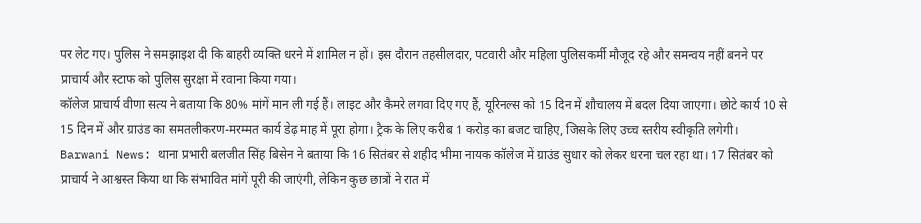पर लेट गए। पुलिस ने समझाइश दी कि बाहरी व्यक्ति धरने में शामिल न हों। इस दौरान तहसीलदार, पटवारी और महिला पुलिसकर्मी मौजूद रहे और समन्वय नहीं बनने पर प्राचार्य और स्टाफ को पुलिस सुरक्षा में रवाना किया गया।
कॉलेज प्राचार्य वीणा सत्य ने बताया कि 80% मांगें मान ली गई हैं। लाइट और कैमरे लगवा दिए गए हैं, यूरिनल्स को 15 दिन में शौचालय में बदल दिया जाएगा। छोटे कार्य 10 से 15 दिन में और ग्राउंड का समतलीकरण-मरम्मत कार्य डेढ़ माह में पूरा होगा। ट्रैक के लिए करीब 1 करोड़ का बजट चाहिए, जिसके लिए उच्च स्तरीय स्वीकृति लगेगी।
Barwani News: थाना प्रभारी बलजीत सिंह बिसेन ने बताया कि 16 सितंबर से शहीद भीमा नायक कॉलेज में ग्राउंड सुधार को लेकर धरना चल रहा था। 17 सितंबर को प्राचार्य ने आश्वस्त किया था कि संभावित मांगें पूरी की जाएंगी, लेकिन कुछ छात्रों ने रात में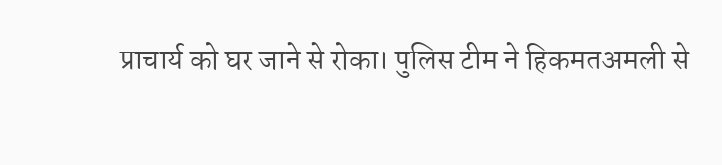प्राचार्य को घर जाने से रोका। पुलिस टीम ने हिकमतअमली से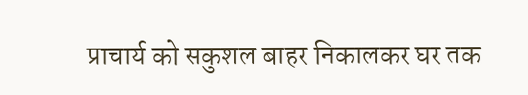प्राचार्य को सकुशल बाहर निकालकर घर तक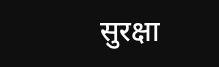सुरक्षा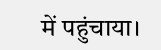में पहुंचाया।